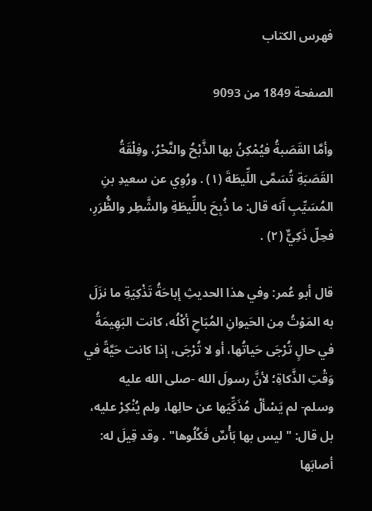فهرس الكتاب

الصفحة 1849 من 9093

وأمَّا القَصَبةُ فيُمْكِنُ بها الذَّبْحُ والنَّحْرُ، وفِلْقَةُ القَصَبَةِ تُسَمَّى اللِّيطَةَ (١) . ورُوِي عن سعيدِ بنِ المُسَيِّبِ آَنه قال: ما ذُبِحَ باللِّيطَةِ والشَّطِر والظُّرَرِ، فحِلّ ذَكِيٌّ (٢) .

قال أبو عُمر: وفي هذا الحديثِ إباحَةُ تَذْكِيَةِ ما نزَلَ به المَوْتُ مِن الحَيوانِ المُبَاحِ أكْلُه، كانت البَهِيمَةُ في حالٍ تُرْجَى حَياتُها، أو لا تُرْجَى، إذا كانت حَيَّةً في وَقْتِ الذَّكاةِ؛ لأنَّ رسولَ الله -صلى الله عليه وسلم- لم يَسْألْ مُذَكِّيَها عن حالِها، ولم يُنْكِرْ عليه، بل قال: "ليس بها بَأْسٌ فَكُلُوها" . وقد قِيلَ له: أصابَها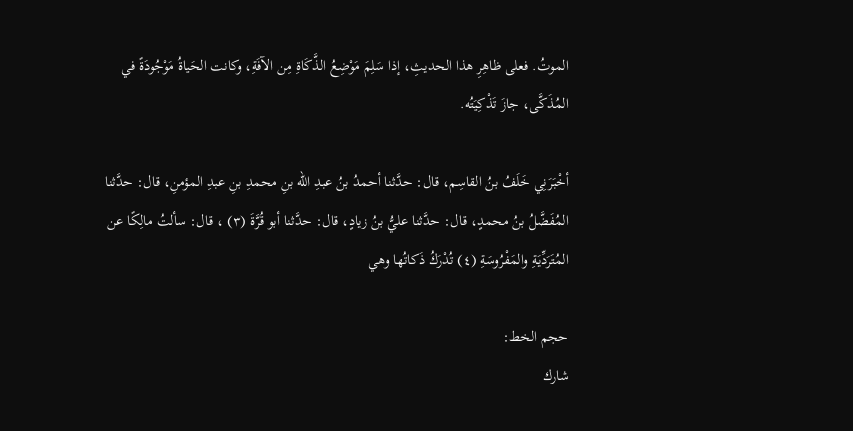الموتُ. فعلى ظاهِرِ هذا الحديثِ، إذا سَلِمَ مَوْضِعُ الذَّكَاةِ مِن الآفَةِ، وكانت الحَياةُ مَوْجُودَةً في المُذَكَّى، جازَ تَذْكِيَتُه.

أخْبَرَنِي خَلَفُ بنُ القاسِم، قال: حدَّثنا أحمدُ بنُ عبدِ الله بنِ محمدِ بنِ عبدِ المؤمنِ، قال: حدَّثنا المُفَضَّلُ بنُ محمدٍ، قال: حدَّثنا عليُّ بنُ زيادٍ، قال: حدَّثنا أبو قُرَّةَ (٣) ، قال: سألتُ مالِكًا عن المُتَرَدِّيَةِ والمَفْرُوسَةِ (٤) تُدْرَكُ ذَكاتُها وهي

حجم الخط:
شارك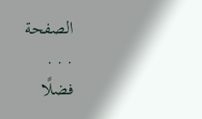الصفحة
. . .
فضلًا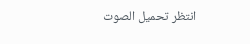انتظر تحميل الصوت